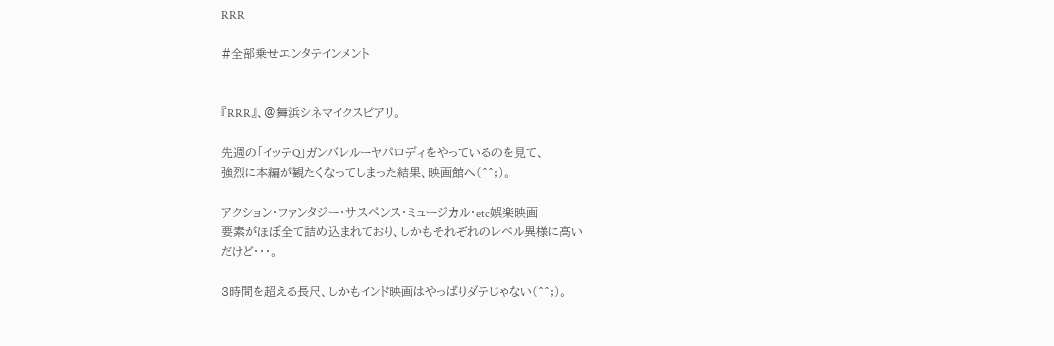RRR

#全部乗せエンタテインメント


『RRR』、@舞浜シネマイクスピアリ。

先週の「イッテQ」ガンバレルーヤパロディをやっているのを見て、
強烈に本編が観たくなってしまった結果、映画館へ(^^;)。

アクション・ファンタジー・サスペンス・ミュージカル・etc娯楽映画
要素がほぼ全て詰め込まれており、しかもそれぞれのレベル異様に高い
だけど・・・。

3時間を超える長尺、しかもインド映画はやっぱりダテじゃない(^^;)。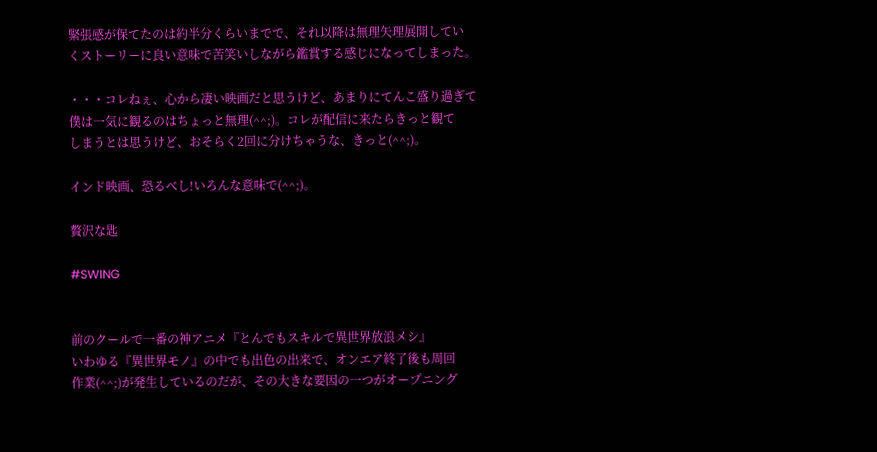緊張感が保てたのは約半分くらいまでで、それ以降は無理矢理展開してい
くストーリーに良い意味で苦笑いしながら鑑賞する感じになってしまった。

・・・コレねぇ、心から凄い映画だと思うけど、あまりにてんこ盛り過ぎて
僕は一気に観るのはちょっと無理(^^;)。コレが配信に来たらきっと観て
しまうとは思うけど、おそらく2回に分けちゃうな、きっと(^^;)。

インド映画、恐るべし!いろんな意味で(^^;)。

贅沢な匙

#SWING


前のクールで一番の神アニメ『とんでもスキルで異世界放浪メシ』
いわゆる『異世界モノ』の中でも出色の出来で、オンエア終了後も周回
作業(^^;)が発生しているのだが、その大きな要因の一つがオープニング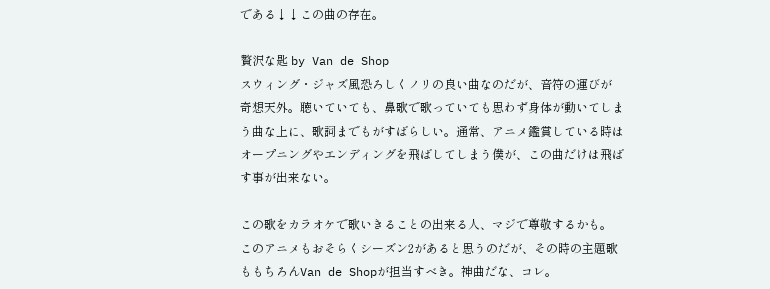である↓↓この曲の存在。

贅沢な匙 by Van de Shop
スウィング・ジャズ風恐ろしくノリの良い曲なのだが、音符の運びが
奇想天外。聴いていても、鼻歌で歌っていても思わず身体が動いてしま
う曲な上に、歌詞までもがすばらしい。通常、アニメ鑑賞している時は
オープニングやエンディングを飛ばしてしまう僕が、この曲だけは飛ば
す事が出来ない。

この歌をカラオケで歌いきることの出来る人、マジで尊敬するかも。
このアニメもおそらくシーズン2があると思うのだが、その時の主題歌
ももちろんVan de Shopが担当すべき。神曲だな、コレ。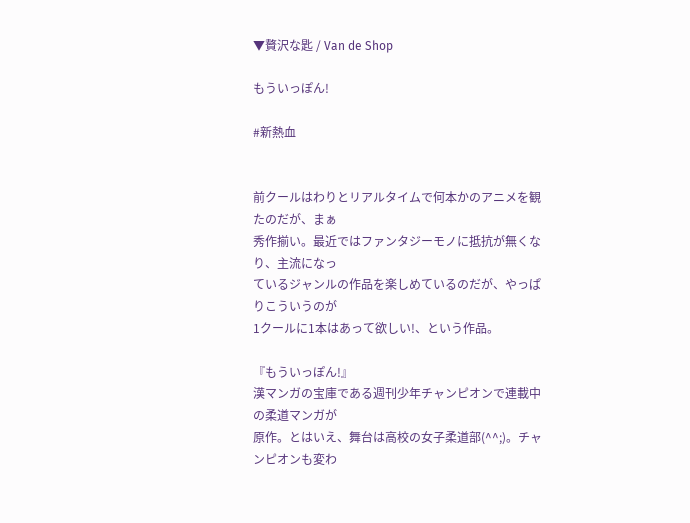▼贅沢な匙 / Van de Shop

もういっぽん!

#新熱血


前クールはわりとリアルタイムで何本かのアニメを観たのだが、まぁ
秀作揃い。最近ではファンタジーモノに抵抗が無くなり、主流になっ
ているジャンルの作品を楽しめているのだが、やっぱりこういうのが
1クールに1本はあって欲しい!、という作品。

『もういっぽん!』
漢マンガの宝庫である週刊少年チャンピオンで連載中の柔道マンガが
原作。とはいえ、舞台は高校の女子柔道部(^^;)。チャンピオンも変わ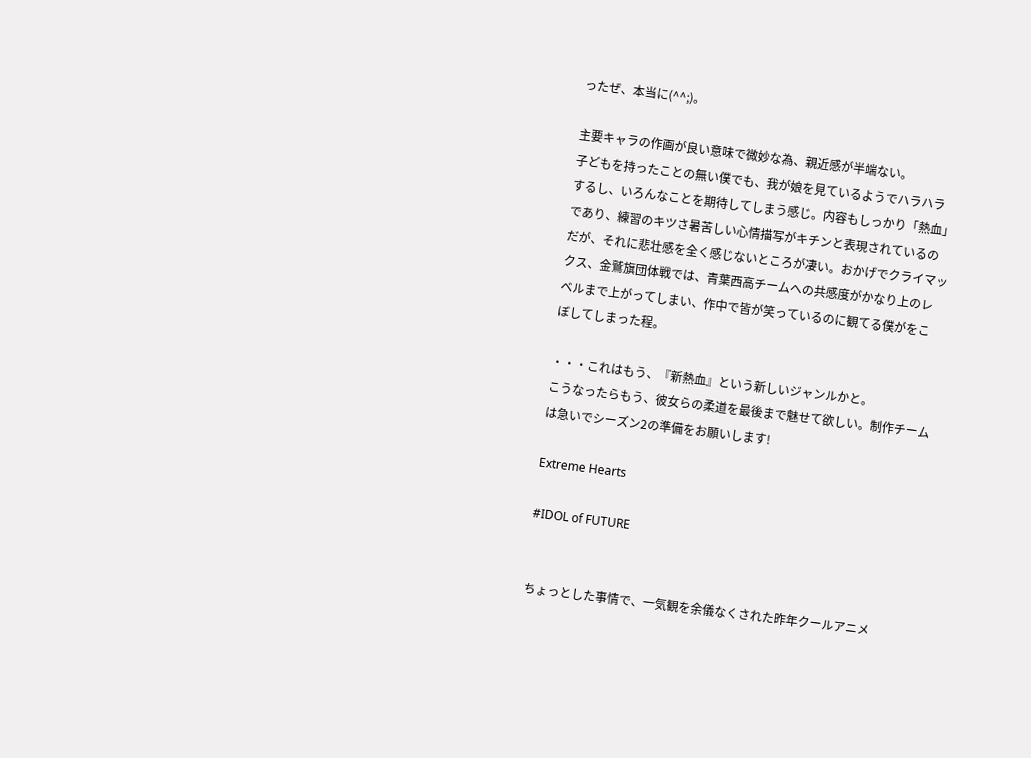ったぜ、本当に(^^;)。

主要キャラの作画が良い意味で微妙な為、親近感が半端ない。
子どもを持ったことの無い僕でも、我が娘を見ているようでハラハラ
するし、いろんなことを期待してしまう感じ。内容もしっかり「熱血」
であり、練習のキツさ暑苦しい心情描写がキチンと表現されているの
だが、それに悲壮感を全く感じないところが凄い。おかげでクライマッ
クス、金鷲旗団体戦では、青葉西高チームへの共感度がかなり上のレ
ベルまで上がってしまい、作中で皆が笑っているのに観てる僕がをこ
ぼしてしまった程。

・・・これはもう、『新熱血』という新しいジャンルかと。
こうなったらもう、彼女らの柔道を最後まで魅せて欲しい。制作チーム
は急いでシーズン2の準備をお願いします!

Extreme Hearts

#IDOL of FUTURE


ちょっとした事情で、一気観を余儀なくされた昨年クールアニメ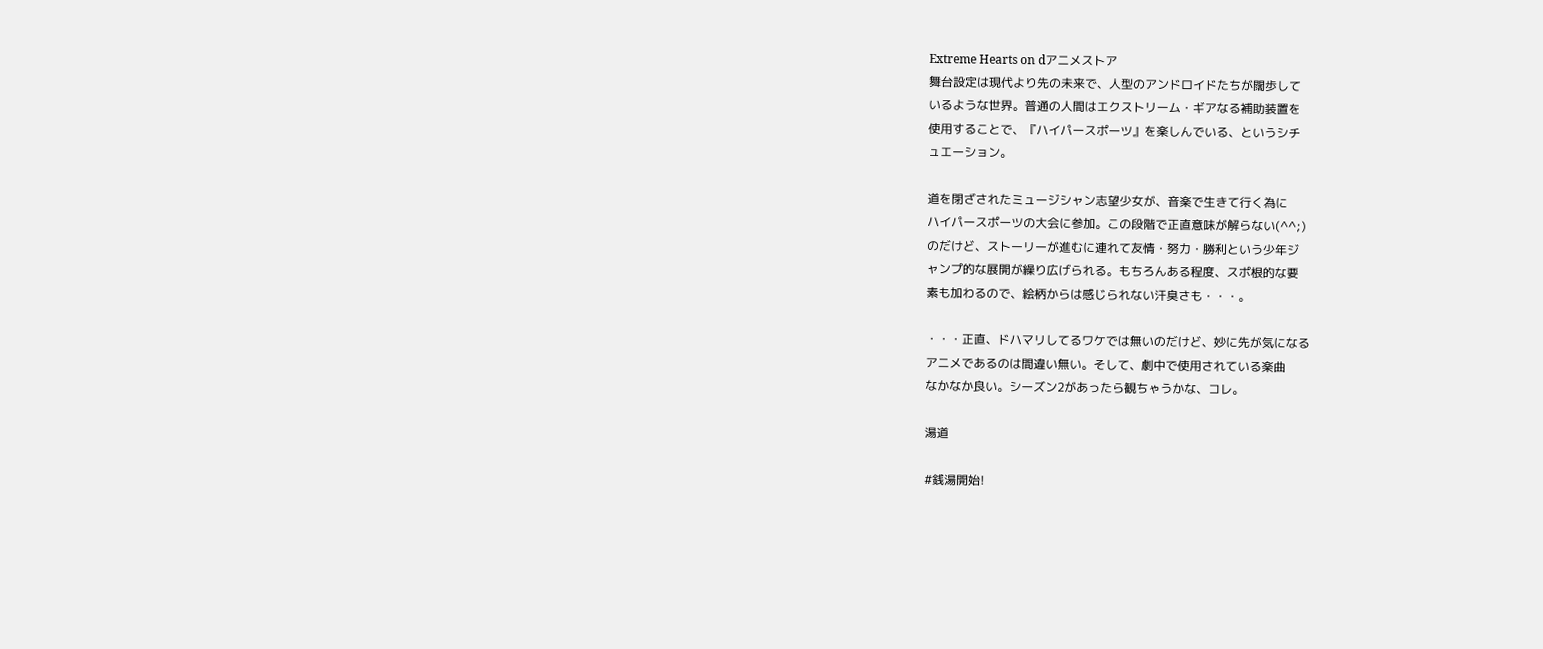Extreme Hearts on dアニメストア
舞台設定は現代より先の未来で、人型のアンドロイドたちが闊歩して
いるような世界。普通の人間はエクストリーム・ギアなる補助装置を
使用することで、『ハイパースポーツ』を楽しんでいる、というシチ
ュエーション。

道を閉ざされたミュージシャン志望少女が、音楽で生きて行く為に
ハイパースポーツの大会に参加。この段階で正直意味が解らない(^^;)
のだけど、ストーリーが進むに連れて友情・努力・勝利という少年ジ
ャンプ的な展開が繰り広げられる。もちろんある程度、スポ根的な要
素も加わるので、絵柄からは感じられない汗臭さも・・・。

・・・正直、ドハマリしてるワケでは無いのだけど、妙に先が気になる
アニメであるのは間違い無い。そして、劇中で使用されている楽曲
なかなか良い。シーズン2があったら観ちゃうかな、コレ。

湯道

#銭湯開始!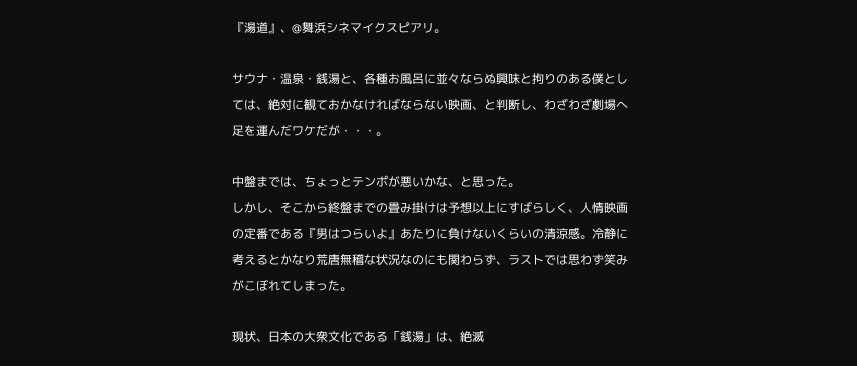『湯道』、@舞浜シネマイクスピアリ。

サウナ・温泉・銭湯と、各種お風呂に並々ならぬ興味と拘りのある僕とし
ては、絶対に観ておかなければならない映画、と判断し、わざわざ劇場へ
足を運んだワケだが・・・。

中盤までは、ちょっとテンポが悪いかな、と思った。
しかし、そこから終盤までの畳み掛けは予想以上にすばらしく、人情映画
の定番である『男はつらいよ』あたりに負けないくらいの清涼感。冷静に
考えるとかなり荒唐無稽な状況なのにも関わらず、ラストでは思わず笑み
がこぼれてしまった。

現状、日本の大衆文化である「銭湯」は、絶滅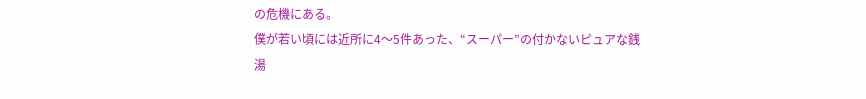の危機にある。
僕が若い頃には近所に4〜5件あった、“スーパー”の付かないピュアな銭湯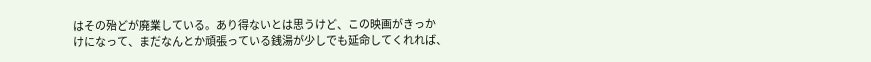はその殆どが廃業している。あり得ないとは思うけど、この映画がきっか
けになって、まだなんとか頑張っている銭湯が少しでも延命してくれれば、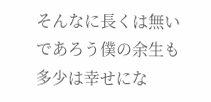そんなに長くは無いであろう僕の余生も多少は幸せにな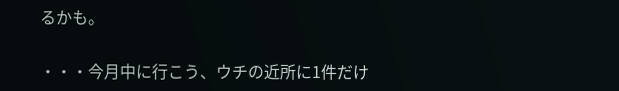るかも。

・・・今月中に行こう、ウチの近所に1件だけ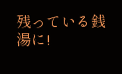残っている銭湯に!